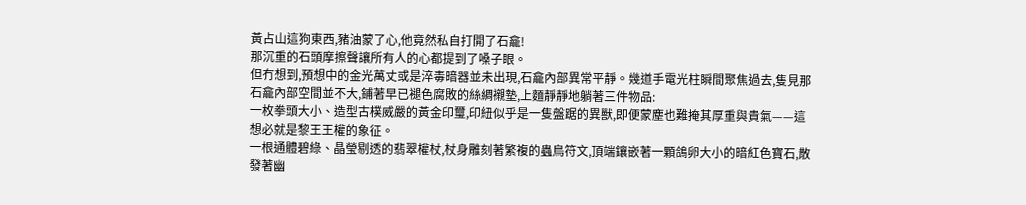黃占山這狗東西,豬油蒙了心,他竟然私自打開了石龕!
那沉重的石頭摩擦聲讓所有人的心都提到了嗓子眼。
但冇想到,預想中的金光萬丈或是淬毒暗器並未出現,石龕內部異常平靜。幾道手電光柱瞬間聚焦過去,隻見那石龕內部空間並不大,鋪著早已褪色腐敗的絲綢襯墊,上麵靜靜地躺著三件物品:
一枚拳頭大小、造型古樸威嚴的黃金印璽,印紐似乎是一隻盤踞的異獸,即便蒙塵也難掩其厚重與貴氣——這想必就是黎王王權的象征。
一根通體碧綠、晶瑩剔透的翡翠權杖,杖身雕刻著繁複的蟲鳥符文,頂端鑲嵌著一顆鴿卵大小的暗紅色寶石,散發著幽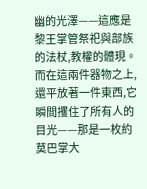幽的光澤——這應是黎王掌管祭祀與部族的法杖,教權的體現。
而在這兩件器物之上,還平放著一件東西,它瞬間攫住了所有人的目光——那是一枚約莫巴掌大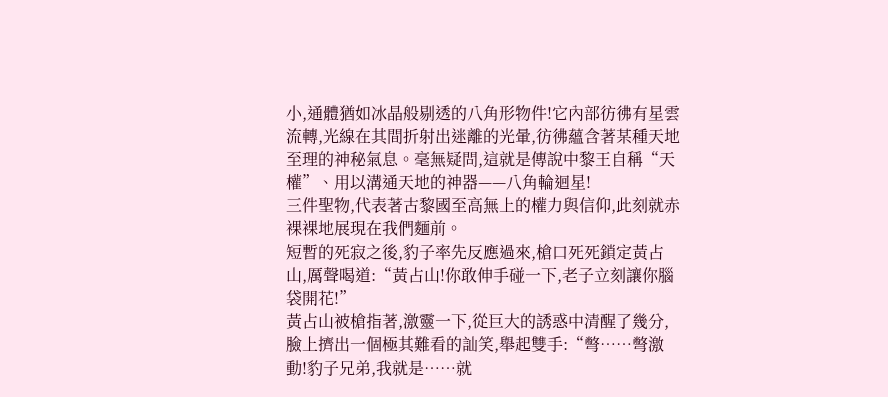小,通體猶如冰晶般剔透的八角形物件!它內部彷彿有星雲流轉,光線在其間折射出迷離的光暈,彷彿蘊含著某種天地至理的神秘氣息。毫無疑問,這就是傳說中黎王自稱“天權”、用以溝通天地的神器——八角輪迴星!
三件聖物,代表著古黎國至高無上的權力與信仰,此刻就赤裸裸地展現在我們麵前。
短暫的死寂之後,豹子率先反應過來,槍口死死鎖定黃占山,厲聲喝道:“黃占山!你敢伸手碰一下,老子立刻讓你腦袋開花!”
黃占山被槍指著,激靈一下,從巨大的誘惑中清醒了幾分,臉上擠出一個極其難看的訕笑,舉起雙手:“彆……彆激動!豹子兄弟,我就是……就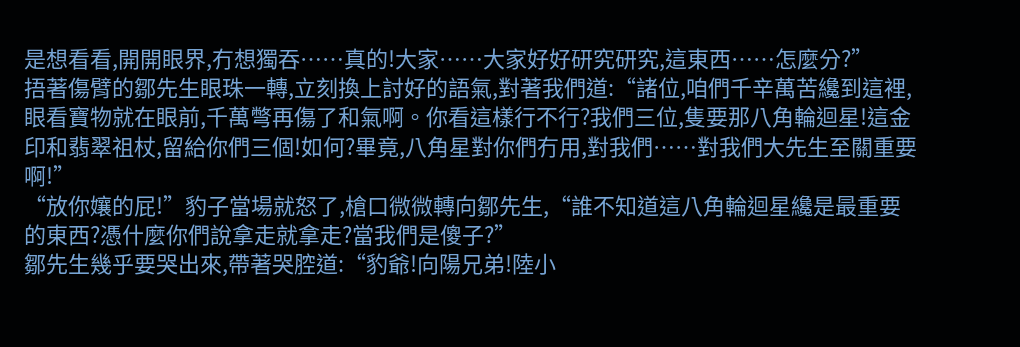是想看看,開開眼界,冇想獨吞……真的!大家……大家好好研究研究,這東西……怎麼分?”
捂著傷臂的鄒先生眼珠一轉,立刻換上討好的語氣,對著我們道:“諸位,咱們千辛萬苦纔到這裡,眼看寶物就在眼前,千萬彆再傷了和氣啊。你看這樣行不行?我們三位,隻要那八角輪迴星!這金印和翡翠祖杖,留給你們三個!如何?畢竟,八角星對你們冇用,對我們……對我們大先生至關重要啊!”
“放你孃的屁!”豹子當場就怒了,槍口微微轉向鄒先生,“誰不知道這八角輪迴星纔是最重要的東西?憑什麼你們說拿走就拿走?當我們是傻子?”
鄒先生幾乎要哭出來,帶著哭腔道:“豹爺!向陽兄弟!陸小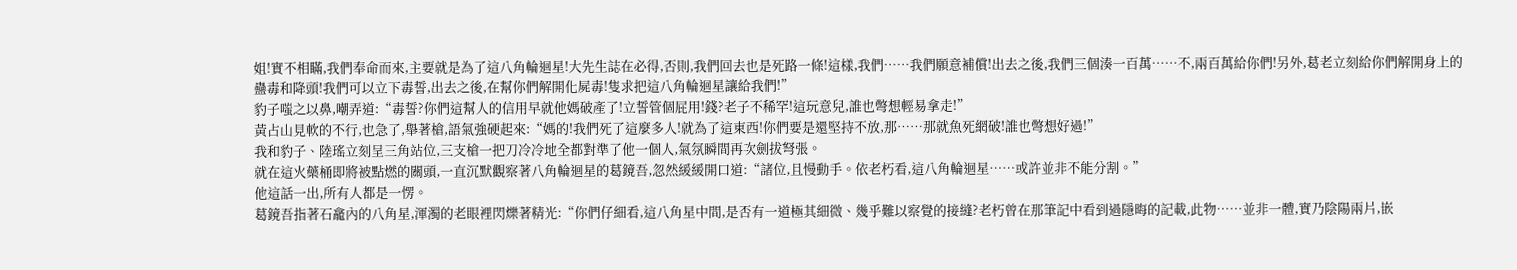姐!實不相瞞,我們奉命而來,主要就是為了這八角輪迴星!大先生誌在必得,否則,我們回去也是死路一條!這樣,我們……我們願意補償!出去之後,我們三個湊一百萬……不,兩百萬給你們!另外,葛老立刻給你們解開身上的蠱毒和降頭!我們可以立下毒誓,出去之後,在幫你們解開化屍毒!隻求把這八角輪迴星讓給我們!”
豹子嗤之以鼻,嘲弄道:“毒誓?你們這幫人的信用早就他媽破產了!立誓管個屁用!錢?老子不稀罕!這玩意兒,誰也彆想輕易拿走!”
黃占山見軟的不行,也急了,舉著槍,語氣強硬起來:“媽的!我們死了這麼多人!就為了這東西!你們要是還堅持不放,那……那就魚死網破!誰也彆想好過!”
我和豹子、陸瑤立刻呈三角站位,三支槍一把刀冷冷地全都對準了他一個人,氣氛瞬間再次劍拔弩張。
就在這火藥桶即將被點燃的關頭,一直沉默觀察著八角輪迴星的葛鏡吾,忽然緩緩開口道:“諸位,且慢動手。依老朽看,這八角輪迴星……或許並非不能分割。”
他這話一出,所有人都是一愣。
葛鏡吾指著石龕內的八角星,渾濁的老眼裡閃爍著精光:“你們仔細看,這八角星中間,是否有一道極其細微、幾乎難以察覺的接縫?老朽曾在那筆記中看到過隱晦的記載,此物……並非一體,實乃陰陽兩片,嵌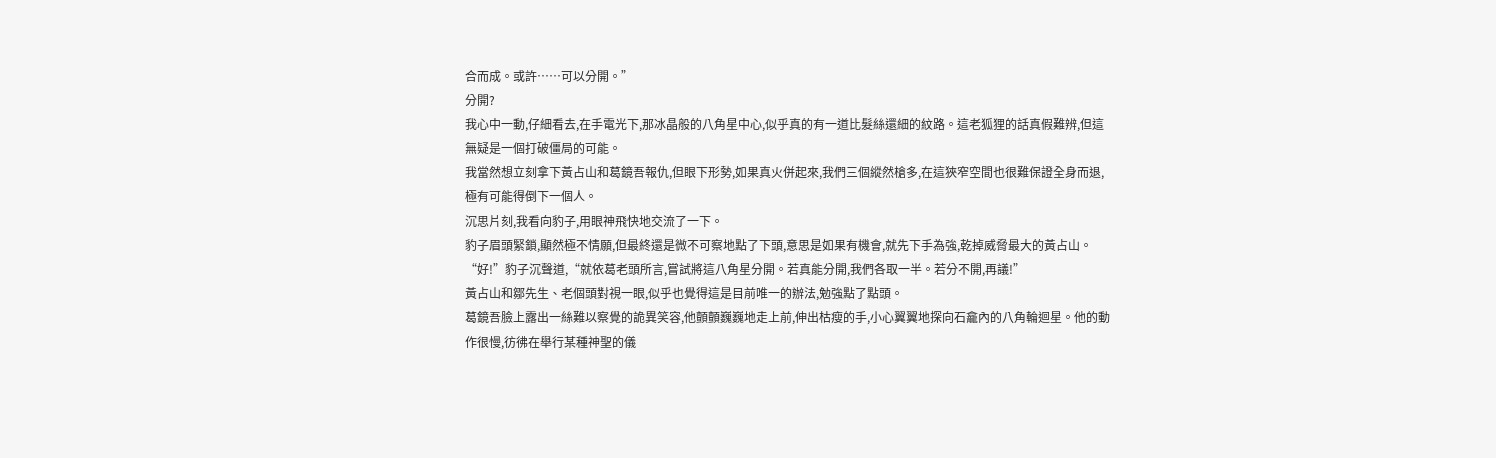合而成。或許……可以分開。”
分開?
我心中一動,仔細看去,在手電光下,那冰晶般的八角星中心,似乎真的有一道比髮絲還細的紋路。這老狐狸的話真假難辨,但這無疑是一個打破僵局的可能。
我當然想立刻拿下黃占山和葛鏡吾報仇,但眼下形勢,如果真火併起來,我們三個縱然槍多,在這狹窄空間也很難保證全身而退,極有可能得倒下一個人。
沉思片刻,我看向豹子,用眼神飛快地交流了一下。
豹子眉頭緊鎖,顯然極不情願,但最終還是微不可察地點了下頭,意思是如果有機會,就先下手為強,乾掉威脅最大的黃占山。
“好!”豹子沉聲道,“就依葛老頭所言,嘗試將這八角星分開。若真能分開,我們各取一半。若分不開,再議!”
黃占山和鄒先生、老個頭對視一眼,似乎也覺得這是目前唯一的辦法,勉強點了點頭。
葛鏡吾臉上露出一絲難以察覺的詭異笑容,他顫顫巍巍地走上前,伸出枯瘦的手,小心翼翼地探向石龕內的八角輪迴星。他的動作很慢,彷彿在舉行某種神聖的儀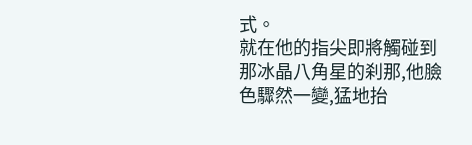式。
就在他的指尖即將觸碰到那冰晶八角星的刹那,他臉色驟然一變,猛地抬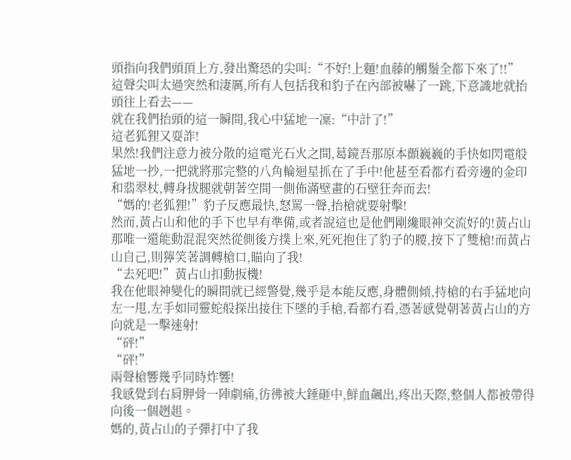頭指向我們頭頂上方,發出驚恐的尖叫:“不好!上麵!血藤的觸鬚全都下來了!!”
這聲尖叫太過突然和淒厲,所有人包括我和豹子在內部被嚇了一跳,下意識地就抬頭往上看去——
就在我們抬頭的這一瞬間,我心中猛地一凜:“中計了!”
這老狐狸又耍詐!
果然!我們注意力被分散的這電光石火之間,葛鏡吾那原本顫巍巍的手快如閃電般猛地一抄,一把就將那完整的八角輪迴星抓在了手中!他甚至看都冇看旁邊的金印和翡翠杖,轉身拔腿就朝著空間一側佈滿壁畫的石壁狂奔而去!
“媽的!老狐狸!”豹子反應最快,怒罵一聲,抬槍就要射擊!
然而,黃占山和他的手下也早有準備,或者說這也是他們剛纔眼神交流好的!黃占山那唯一還能動混混突然從側後方撲上來,死死抱住了豹子的腰,按下了雙槍!而黃占山自己,則獰笑著調轉槍口,瞄向了我!
“去死吧!”黃占山扣動扳機!
我在他眼神變化的瞬間就已經警覺,幾乎是本能反應,身體側傾,持槍的右手猛地向左一甩,左手如同靈蛇般探出接住下墜的手槍,看都冇看,憑著感覺朝著黃占山的方向就是一擊速射!
“砰!”
“砰!”
兩聲槍響幾乎同時炸響!
我感覺到右肩胛骨一陣劇痛,彷彿被大錘砸中,鮮血飆出,疼出天際,整個人都被帶得向後一個趔趄。
媽的,黃占山的子彈打中了我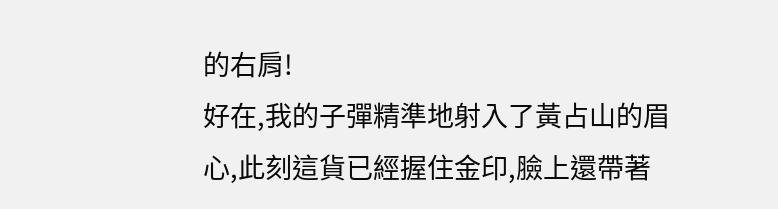的右肩!
好在,我的子彈精準地射入了黃占山的眉心,此刻這貨已經握住金印,臉上還帶著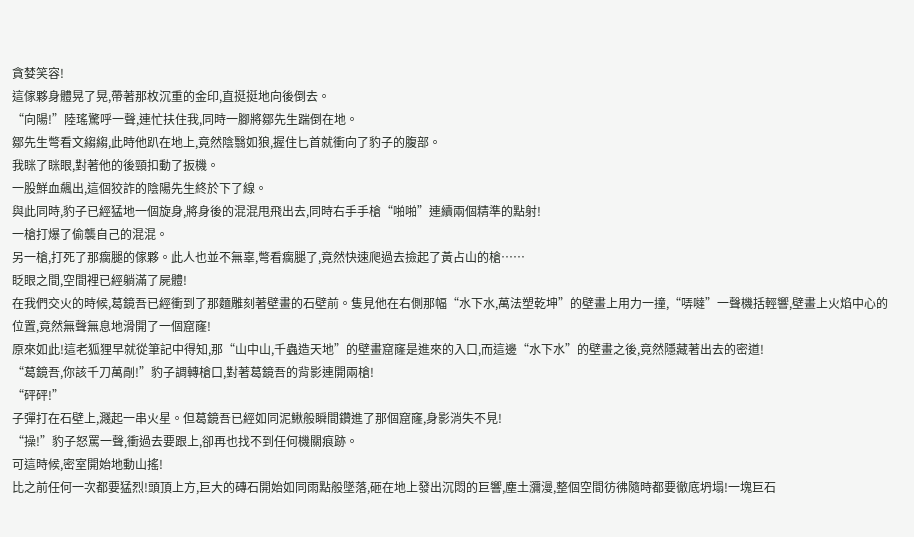貪婪笑容!
這傢夥身體晃了晃,帶著那枚沉重的金印,直挺挺地向後倒去。
“向陽!”陸瑤驚呼一聲,連忙扶住我,同時一腳將鄒先生踹倒在地。
鄒先生彆看文縐縐,此時他趴在地上,竟然陰翳如狼,握住匕首就衝向了豹子的腹部。
我眯了眯眼,對著他的後頸扣動了扳機。
一股鮮血飆出,這個狡詐的陰陽先生終於下了線。
與此同時,豹子已經猛地一個旋身,將身後的混混甩飛出去,同時右手手槍“啪啪”連續兩個精準的點射!
一槍打爆了偷襲自己的混混。
另一槍,打死了那瘸腿的傢夥。此人也並不無辜,彆看瘸腿了,竟然快速爬過去撿起了黃占山的槍……
眨眼之間,空間裡已經躺滿了屍體!
在我們交火的時候,葛鏡吾已經衝到了那麵雕刻著壁畫的石壁前。隻見他在右側那幅“水下水,萬法塑乾坤”的壁畫上用力一撞,“哢噠”一聲機括輕響,壁畫上火焰中心的位置,竟然無聲無息地滑開了一個窟窿!
原來如此!這老狐狸早就從筆記中得知,那“山中山,千蟲造天地”的壁畫窟窿是進來的入口,而這邊“水下水”的壁畫之後,竟然隱藏著出去的密道!
“葛鏡吾,你該千刀萬剮!”豹子調轉槍口,對著葛鏡吾的背影連開兩槍!
“砰砰!”
子彈打在石壁上,濺起一串火星。但葛鏡吾已經如同泥鰍般瞬間鑽進了那個窟窿,身影消失不見!
“操!”豹子怒罵一聲,衝過去要跟上,卻再也找不到任何機關痕跡。
可這時候,密室開始地動山搖!
比之前任何一次都要猛烈!頭頂上方,巨大的磚石開始如同雨點般墜落,砸在地上發出沉悶的巨響,塵土瀰漫,整個空間彷彿隨時都要徹底坍塌!一塊巨石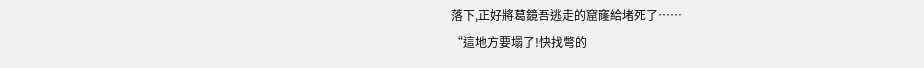落下,正好將葛鏡吾逃走的窟窿給堵死了……
“這地方要塌了!快找彆的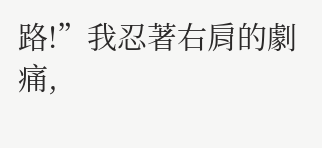路!”我忍著右肩的劇痛,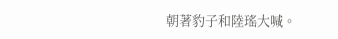朝著豹子和陸瑤大喊。